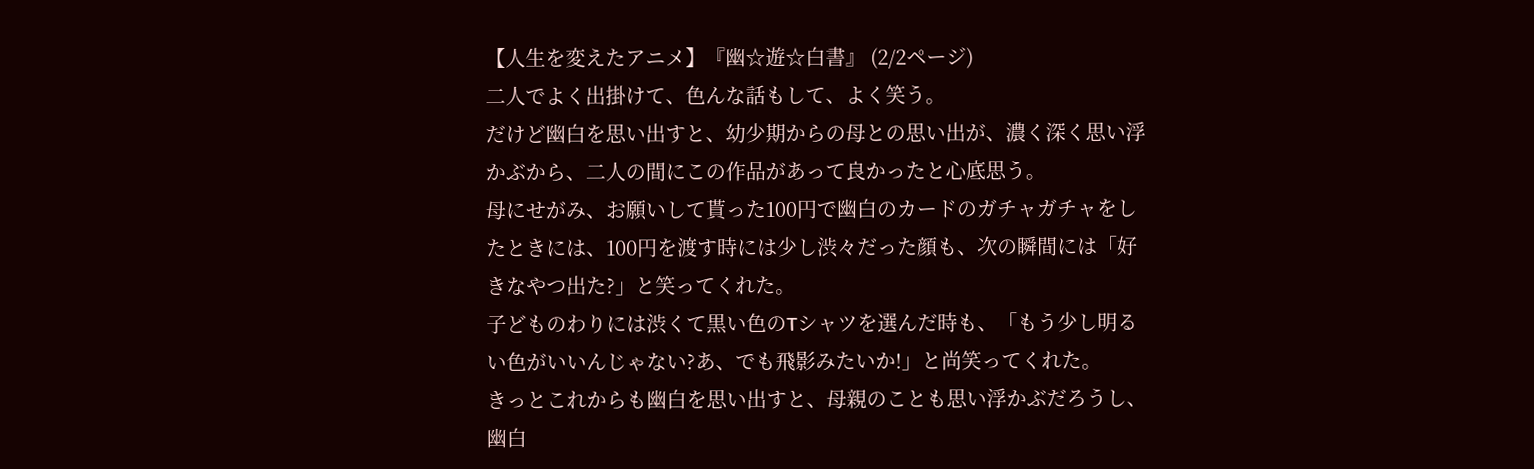【人生を変えたアニメ】『幽☆遊☆白書』 (2/2ページ)
二人でよく出掛けて、色んな話もして、よく笑う。
だけど幽白を思い出すと、幼少期からの母との思い出が、濃く深く思い浮かぶから、二人の間にこの作品があって良かったと心底思う。
母にせがみ、お願いして貰った100円で幽白のカードのガチャガチャをしたときには、100円を渡す時には少し渋々だった顔も、次の瞬間には「好きなやつ出た?」と笑ってくれた。
子どものわりには渋くて黒い色のTシャツを選んだ時も、「もう少し明るい色がいいんじゃない?あ、でも飛影みたいか!」と尚笑ってくれた。
きっとこれからも幽白を思い出すと、母親のことも思い浮かぶだろうし、幽白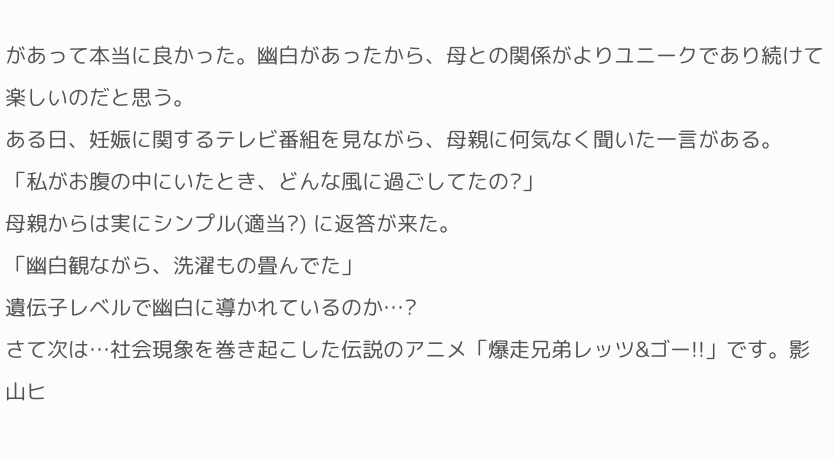があって本当に良かった。幽白があったから、母との関係がよりユニークであり続けて楽しいのだと思う。
ある日、妊娠に関するテレビ番組を見ながら、母親に何気なく聞いた一言がある。
「私がお腹の中にいたとき、どんな風に過ごしてたの?」
母親からは実にシンプル(適当?) に返答が来た。
「幽白観ながら、洗濯もの畳んでた」
遺伝子レベルで幽白に導かれているのか…?
さて次は…社会現象を巻き起こした伝説のアニメ「爆走兄弟レッツ&ゴー!!」です。影山ヒ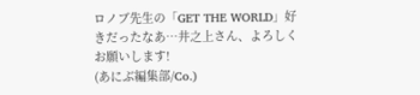ロノブ先生の「GET THE WORLD」好きだったなあ…井之上さん、よろしくお願いします!
(あにぶ編集部/Co.)